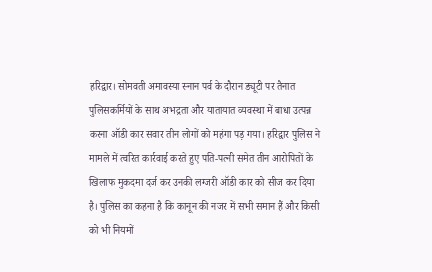हरिद्वार। सोमवती अमावस्या स्नान पर्व के दौरान ड्यूटी पर तैनात पुलिसकर्मियों के साथ अभद्रता और यातायात व्यवस्था में बाधा उत्पन्न करना ऑडी कार सवार तीन लोगों को महंगा पड़ गया। हरिद्वार पुलिस ने मामले में त्वरित कार्रवाई करते हुए पति-पत्नी समेत तीन आरोपितों के खिलाफ मुकदमा दर्ज कर उनकी लग्जरी ऑडी कार को सीज कर दिया है। पुलिस का कहना है कि कानून की नजर में सभी समान हैं और किसी को भी नियमों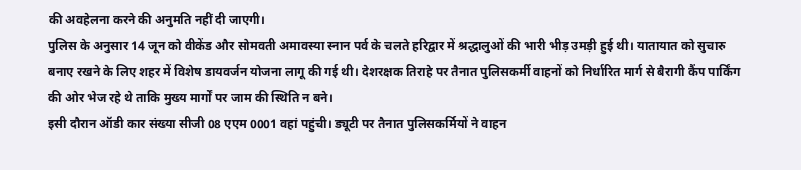की अवहेलना करने की अनुमति नहीं दी जाएगी।
पुलिस के अनुसार 14 जून को वीकेंड और सोमवती अमावस्या स्नान पर्व के चलते हरिद्वार में श्रद्धालुओं की भारी भीड़ उमड़ी हुई थी। यातायात को सुचारु बनाए रखने के लिए शहर में विशेष डायवर्जन योजना लागू की गई थी। देशरक्षक तिराहे पर तैनात पुलिसकर्मी वाहनों को निर्धारित मार्ग से बैरागी कैंप पार्किंग की ओर भेज रहे थे ताकि मुख्य मार्गों पर जाम की स्थिति न बने।
इसी दौरान ऑडी कार संख्या सीजी 08 एएम 0001 वहां पहुंची। ड्यूटी पर तैनात पुलिसकर्मियों ने वाहन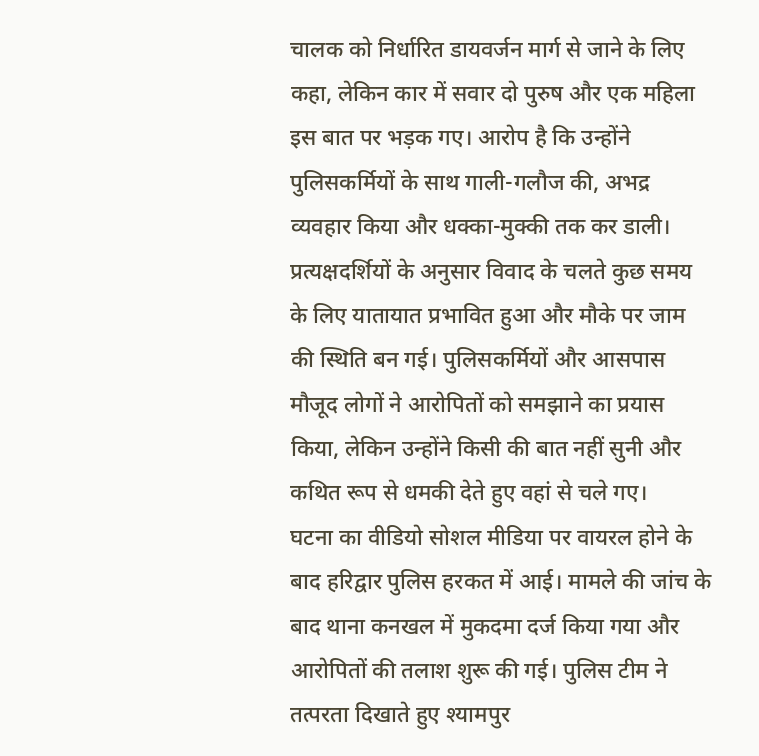चालक को निर्धारित डायवर्जन मार्ग से जाने के लिए कहा, लेकिन कार में सवार दो पुरुष और एक महिला इस बात पर भड़क गए। आरोप है कि उन्होंने पुलिसकर्मियों के साथ गाली-गलौज की, अभद्र व्यवहार किया और धक्का-मुक्की तक कर डाली।
प्रत्यक्षदर्शियों के अनुसार विवाद के चलते कुछ समय के लिए यातायात प्रभावित हुआ और मौके पर जाम की स्थिति बन गई। पुलिसकर्मियों और आसपास मौजूद लोगों ने आरोपितों को समझाने का प्रयास किया, लेकिन उन्होंने किसी की बात नहीं सुनी और कथित रूप से धमकी देते हुए वहां से चले गए।
घटना का वीडियो सोशल मीडिया पर वायरल होने के बाद हरिद्वार पुलिस हरकत में आई। मामले की जांच के बाद थाना कनखल में मुकदमा दर्ज किया गया और आरोपितों की तलाश शुरू की गई। पुलिस टीम ने तत्परता दिखाते हुए श्यामपुर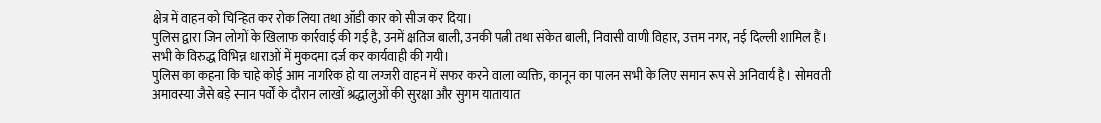क्षेत्र में वाहन को चिन्हित कर रोक लिया तथा ऑडी कार को सीज कर दिया।
पुलिस द्वारा जिन लोगों के खिलाफ कार्रवाई की गई है, उनमें क्षतिज बाली, उनकी पत्नी तथा संकेत बाली, निवासी वाणी विहार, उत्तम नगर, नई दिल्ली शामिल हैं। सभी के विरुद्ध विभिन्न धाराओं में मुकदमा दर्ज कर कार्यवाही की गयी।
पुलिस का कहना कि चाहे कोई आम नागरिक हो या लग्जरी वाहन में सफर करने वाला व्यक्ति, कानून का पालन सभी के लिए समान रूप से अनिवार्य है। सोमवती अमावस्या जैसे बड़े स्नान पर्वों के दौरान लाखों श्रद्धालुओं की सुरक्षा और सुगम यातायात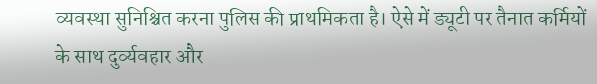व्यवस्था सुनिश्चित करना पुलिस की प्राथमिकता है। ऐसे में ड्यूटी पर तैनात कर्मियों के साथ दुर्व्यवहार और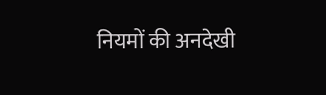नियमों की अनदेखी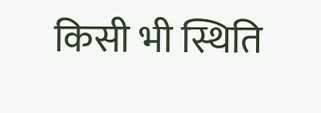किसी भी स्थिति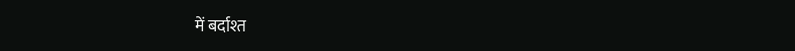में बर्दाश्त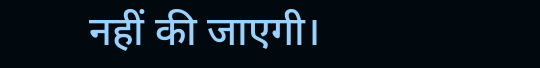नहीं की जाएगी।